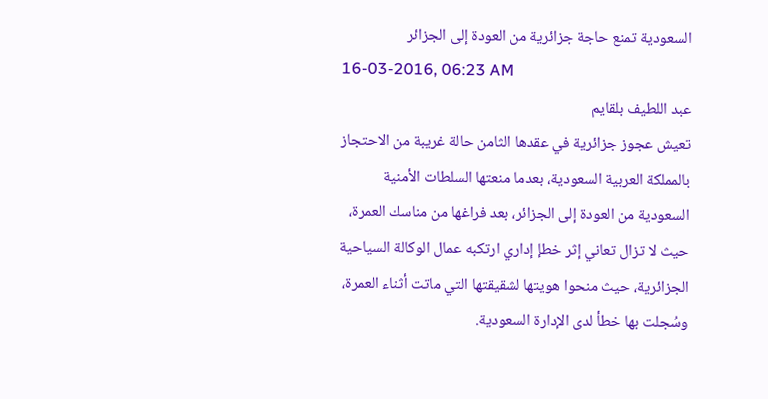السعودية تمنع حاجة جزائرية من العودة إلى الجزائر
16-03-2016, 06:23 AM
عبد اللطيف بلقايم
تعيش عجوز جزائرية في عقدها الثامن حالة غريبة من الاحتجاز بالمملكة العربية السعودية، بعدما منعتها السلطات الأمنية السعودية من العودة إلى الجزائر، بعد فراغها من مناسك العمرة، حيث لا تزال تعاني إثر خطإ إداري ارتكبه عمال الوكالة السياحية الجزائرية، حيث منحوا هويتها لشقيقتها التي ماتت أثناء العمرة، وسُجلت بها خطأ لدى الإدارة السعودية.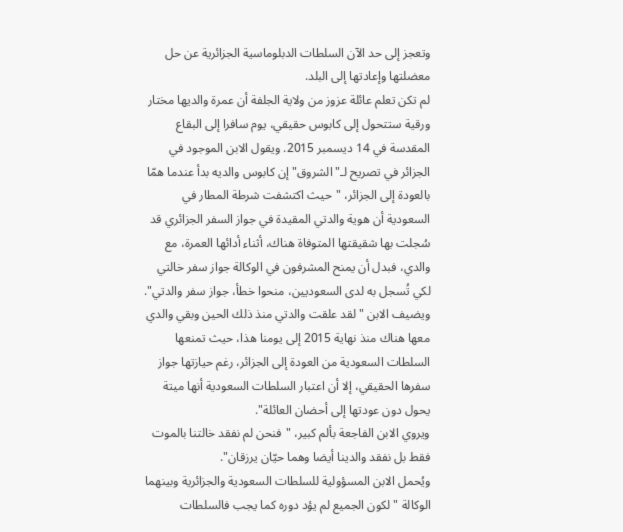وتعجز إلى حد الآن السلطات الدبلوماسية الجزائرية عن حل معضلتها وإعادتها إلى البلد.
لم تكن تعلم عائلة عزوز من ولاية الجلفة أن عمرة والديها مختار ورقية ستتحول إلى كابوس حقيقي، يوم سافرا إلى البقاع المقدسة في 14 ديسمبر 2015. ويقول الابن الموجود في الجزائر في تصريح لـ"الشروق" إن كابوس والديه بدأ عندما همّا بالعودة إلى الجزائر، "حيث اكتشفت شرطة المطار في السعودية أن هوية والدتي المقيدة في جواز السفر الجزائري قد سُجلت بها شقيقتها المتوفاة هناك، أثناء أدائها العمرة، مع والدي، فبدل أن يمنح المشرفون في الوكالة جواز سفر خالتي لكي تُسجل به لدى السعوديين، منحوا خطأ، جواز سفر والدتي".
ويضيف الابن "لقد علقت والدتي منذ ذلك الحين وبقي والدي معها هناك منذ نهاية 2015 إلى يومنا هذا، حيث تمنعها السلطات السعودية من العودة إلى الجزائر، رغم حيازتها جواز سفرها الحقيقي، إلا أن اعتبار السلطات السعودية أنها ميتة يحول دون عودتها إلى أحضان العائلة".
ويروي الابن الفاجعة بألم كبير، "فنحن لم نفقد خالتنا بالموت فقط بل نفقد والدينا أيضا وهما حيّان يرزقان".
ويُحمل الابن المسؤولية للسلطات السعودية والجزائرية وبينهما الوكالة "لكون الجميع لم يؤد دوره كما يجب فالسلطات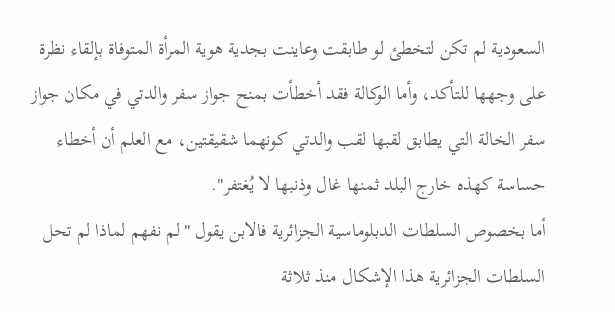السعودية لم تكن لتخطئ لو طابقت وعاينت بجدية هوية المرأة المتوفاة بإلقاء نظرة على وجهها للتأكد، وأما الوكالة فقد أخطأت بمنح جواز سفر والدتي في مكان جواز سفر الخالة التي يطابق لقبها لقب والدتي كونهما شقيقتين، مع العلم أن أخطاء حساسة كهذه خارج البلد ثمنها غال وذنبها لا يُغتفر".
أما بخصوص السلطات الدبلوماسية الجزائرية فالابن يقول "لم نفهم لماذا لم تحل السلطات الجزائرية هذا الإشكال منذ ثلاثة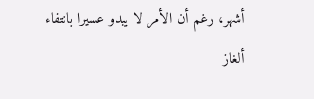أشهر، رغم أن الأمر لا يبدو عسيرا بانتفاء ألغاز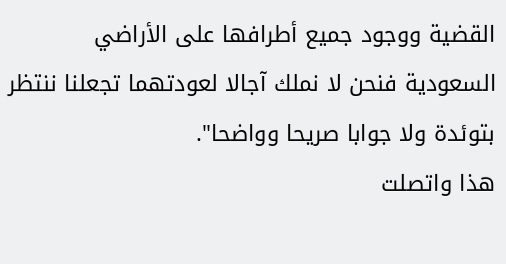القضية ووجود جميع أطرافها على الأراضي السعودية فنحن لا نملك آجالا لعودتهما تجعلنا ننتظر بتوئدة ولا جوابا صريحا وواضحا".
هذا واتصلت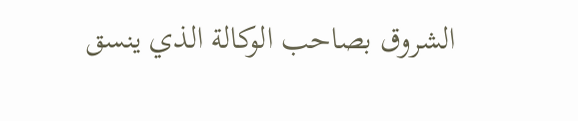الشروق بصاحب الوكالة الذي ينسق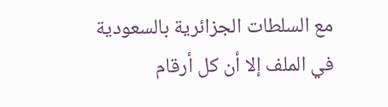مع السلطات الجزائرية بالسعودية في الملف إلا أن كل أرقام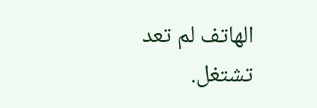الهاتف لم تعد تشتغل.